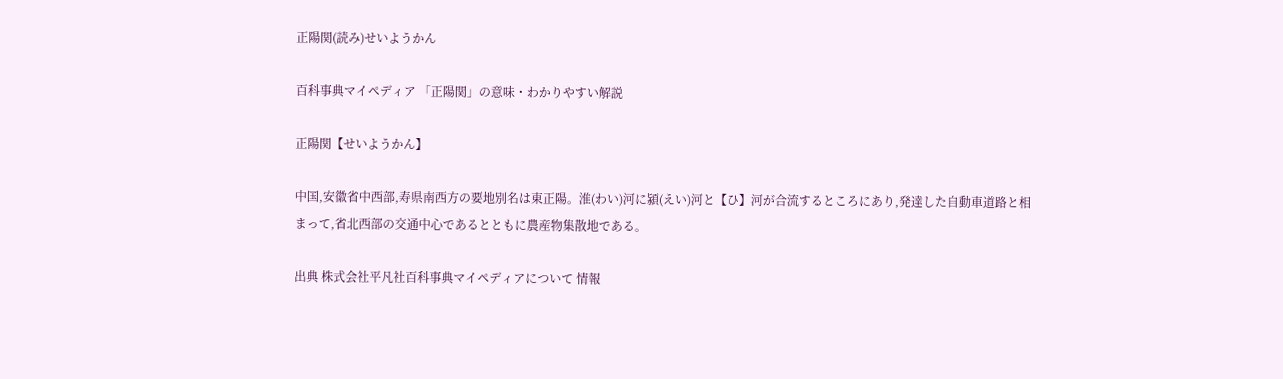正陽関(読み)せいようかん

百科事典マイペディア 「正陽関」の意味・わかりやすい解説

正陽関【せいようかん】

中国,安徽省中西部,寿県南西方の要地別名は東正陽。淮(わい)河に潁(えい)河と【ひ】河が合流するところにあり,発達した自動車道路と相まって,省北西部の交通中心であるとともに農産物集散地である。

出典 株式会社平凡社百科事典マイペディアについて 情報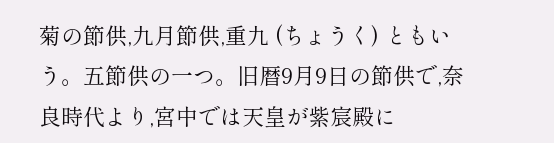菊の節供,九月節供,重九 (ちょうく) ともいう。五節供の一つ。旧暦9月9日の節供で,奈良時代より,宮中では天皇が紫宸殿に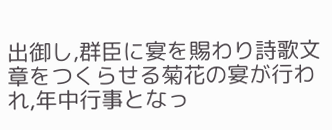出御し,群臣に宴を賜わり詩歌文章をつくらせる菊花の宴が行われ,年中行事となっ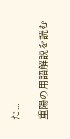た...

重陽の用語解説を読む